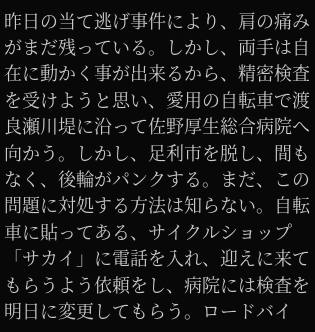昨日の当て逃げ事件により、肩の痛みがまだ残っている。しかし、両手は自在に動かく事が出来るから、精密検査を受けようと思い、愛用の自転車で渡良瀬川堤に沿って佐野厚生総合病院へ向かう。しかし、足利市を脱し、間もなく、後輪がパンクする。まだ、この問題に対処する方法は知らない。自転車に貼ってある、サイクルショップ「サカイ」に電話を入れ、迎えに来てもらうよう依頼をし、病院には検査を明日に変更してもらう。ロードバイ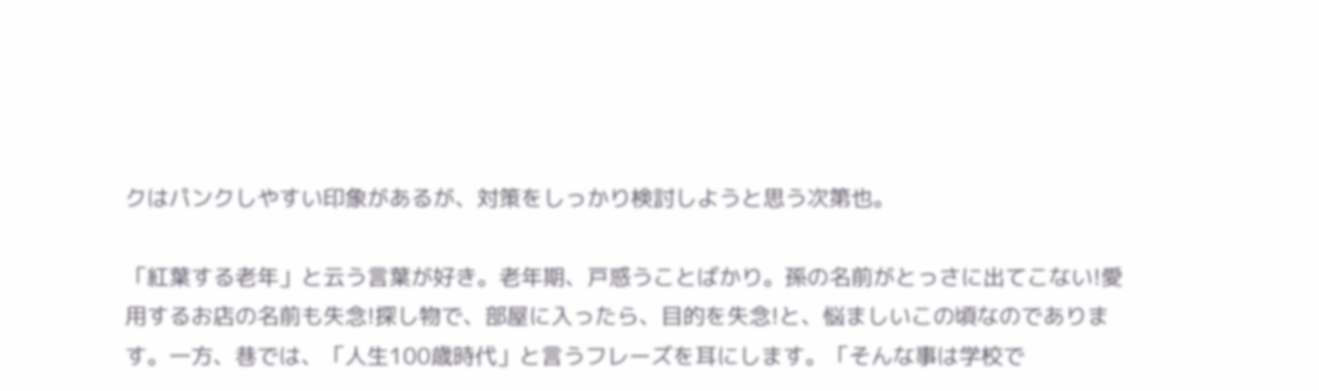クはパンクしやすい印象があるが、対策をしっかり検討しようと思う次第也。

「紅葉する老年」と云う言葉が好き。老年期、戸惑うことばかり。孫の名前がとっさに出てこない!愛用するお店の名前も失念!探し物で、部屋に入ったら、目的を失念!と、悩ましいこの頃なのであります。一方、巷では、「人生100歳時代」と言うフレーズを耳にします。「そんな事は学校で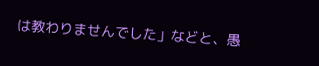は教わりませんでした」などと、愚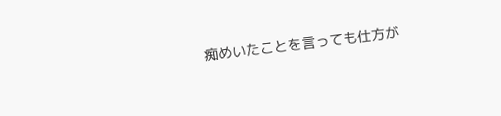痴めいたことを言っても仕方が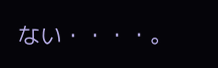ない・・・・。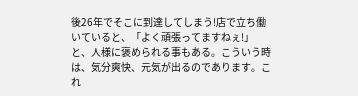後26年でそこに到達してしまう!店で立ち働いていると、「よく頑張ってますねぇ!」と、人様に褒められる事もある。こういう時は、気分爽快、元気が出るのであります。これ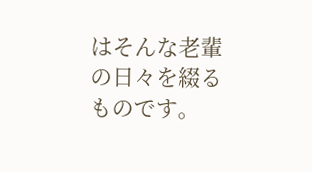はそんな老輩の日々を綴るものです。